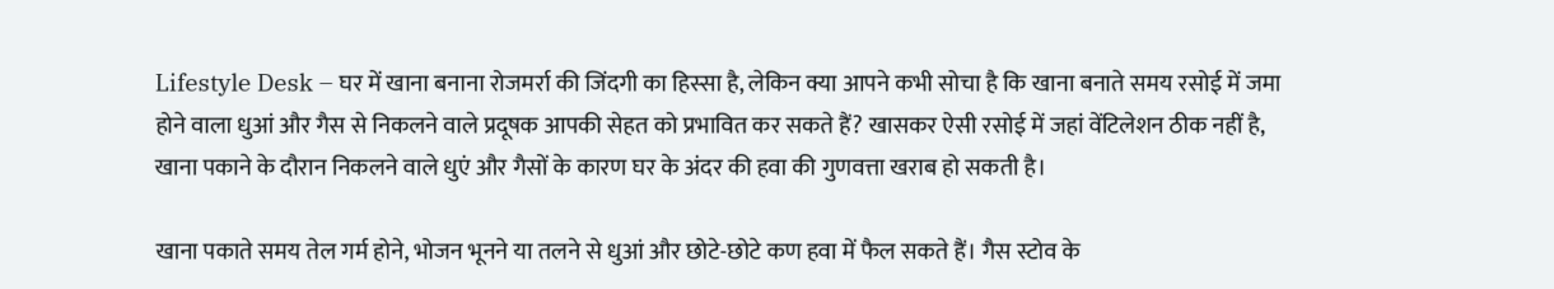Lifestyle Desk – घर में खाना बनाना रोजमर्रा की जिंदगी का हिस्सा है, लेकिन क्या आपने कभी सोचा है कि खाना बनाते समय रसोई में जमा होने वाला धुआं और गैस से निकलने वाले प्रदूषक आपकी सेहत को प्रभावित कर सकते हैं? खासकर ऐसी रसोई में जहां वेंटिलेशन ठीक नहीं है, खाना पकाने के दौरान निकलने वाले धुएं और गैसों के कारण घर के अंदर की हवा की गुणवत्ता खराब हो सकती है।

खाना पकाते समय तेल गर्म होने, भोजन भूनने या तलने से धुआं और छोटे-छोटे कण हवा में फैल सकते हैं। गैस स्टोव के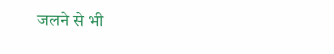जलने से भी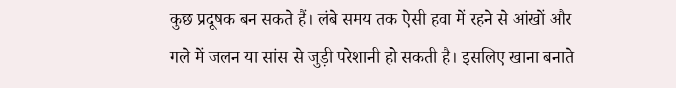कुछ प्रदूषक बन सकते हैं। लंबे समय तक ऐसी हवा में रहने से आंखों और गले में जलन या सांस से जुड़ी परेशानी हो सकती है। इसलिए खाना बनाते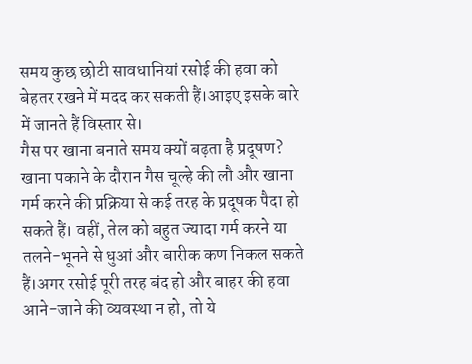समय कुछ छोटी सावधानियां रसोई की हवा को बेहतर रखने में मदद कर सकती हैं।आइए इसके बारे में जानते हैं विस्तार से।
गैस पर खाना बनाते समय क्यों बढ़ता है प्रदूषण?
खाना पकाने के दौरान गैस चूल्हे की लौ और खाना गर्म करने की प्रक्रिया से कई तरह के प्रदूषक पैदा हो सकते हैं। वहीं, तेल को बहुत ज्यादा गर्म करने या तलने-भूनने से धुआं और बारीक कण निकल सकते हैं।अगर रसोई पूरी तरह बंद हो और बाहर की हवा आने-जाने की व्यवस्था न हो, तो ये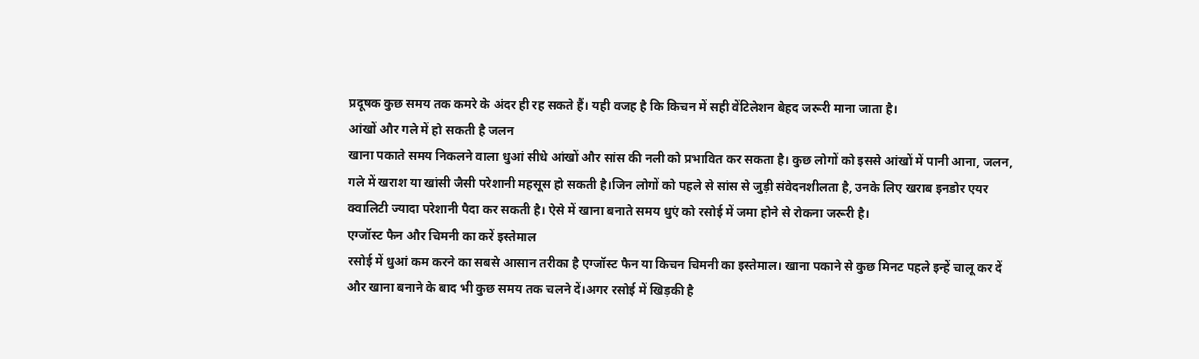प्रदूषक कुछ समय तक कमरे के अंदर ही रह सकते हैं। यही वजह है कि किचन में सही वेंटिलेशन बेहद जरूरी माना जाता है।
आंखों और गले में हो सकती है जलन
खाना पकाते समय निकलने वाला धुआं सीधे आंखों और सांस की नली को प्रभावित कर सकता है। कुछ लोगों को इससे आंखों में पानी आना, जलन, गले में खराश या खांसी जैसी परेशानी महसूस हो सकती है।जिन लोगों को पहले से सांस से जुड़ी संवेदनशीलता है, उनके लिए खराब इनडोर एयर क्वालिटी ज्यादा परेशानी पैदा कर सकती है। ऐसे में खाना बनाते समय धुएं को रसोई में जमा होने से रोकना जरूरी है।
एग्जॉस्ट फैन और चिमनी का करें इस्तेमाल
रसोई में धुआं कम करने का सबसे आसान तरीका है एग्जॉस्ट फैन या किचन चिमनी का इस्तेमाल। खाना पकाने से कुछ मिनट पहले इन्हें चालू कर दें और खाना बनाने के बाद भी कुछ समय तक चलने दें।अगर रसोई में खिड़की है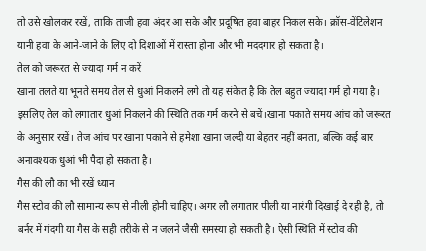तो उसे खोलकर रखें, ताकि ताजी हवा अंदर आ सके और प्रदूषित हवा बाहर निकल सके। क्रॉस-वेंटिलेशन यानी हवा के आने-जाने के लिए दो दिशाओं में रास्ता होना और भी मददगार हो सकता है।
तेल को जरूरत से ज्यादा गर्म न करें
खाना तलते या भूनते समय तेल से धुआं निकलने लगे तो यह संकेत है कि तेल बहुत ज्यादा गर्म हो गया है। इसलिए तेल को लगातार धुआं निकलने की स्थिति तक गर्म करने से बचें।खाना पकाते समय आंच को जरूरत के अनुसार रखें। तेज आंच पर खाना पकाने से हमेशा खाना जल्दी या बेहतर नहीं बनता, बल्कि कई बार अनावश्यक धुआं भी पैदा हो सकता है।
गैस की लौ का भी रखें ध्यान
गैस स्टोव की लौ सामान्य रूप से नीली होनी चाहिए। अगर लौ लगातार पीली या नारंगी दिखाई दे रही है, तो बर्नर में गंदगी या गैस के सही तरीके से न जलने जैसी समस्या हो सकती है। ऐसी स्थिति में स्टोव की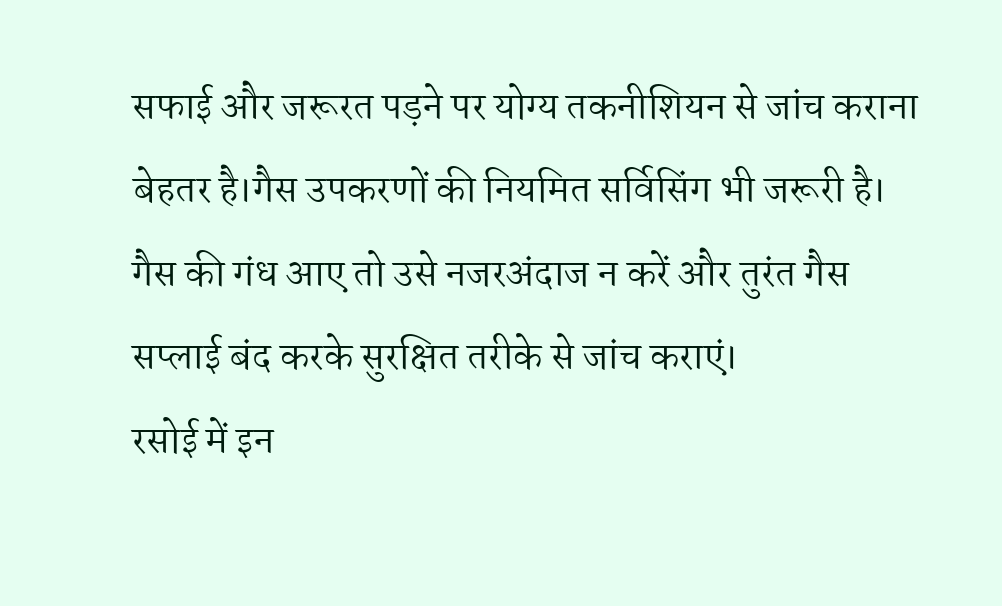सफाई और जरूरत पड़ने पर योग्य तकनीशियन से जांच कराना बेहतर है।गैस उपकरणों की नियमित सर्विसिंग भी जरूरी है। गैस की गंध आए तो उसे नजरअंदाज न करें और तुरंत गैस सप्लाई बंद करके सुरक्षित तरीके से जांच कराएं।
रसोई में इन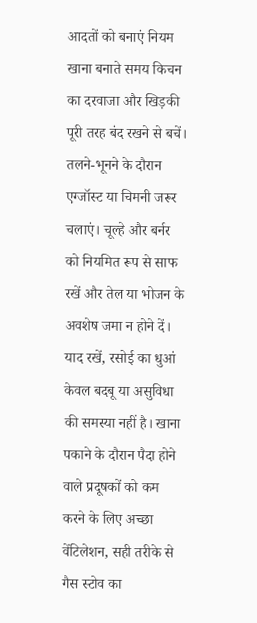आदतों को बनाएं नियम
खाना बनाते समय किचन का दरवाजा और खिड़की पूरी तरह बंद रखने से बचें। तलने-भूनने के दौरान एग्जॉस्ट या चिमनी जरूर चलाएं। चूल्हे और बर्नर को नियमित रूप से साफ रखें और तेल या भोजन के अवशेष जमा न होने दें।
याद रखें, रसोई का धुआं केवल बदबू या असुविधा की समस्या नहीं है। खाना पकाने के दौरान पैदा होने वाले प्रदूषकों को कम करने के लिए अच्छा वेंटिलेशन, सही तरीके से गैस स्टोव का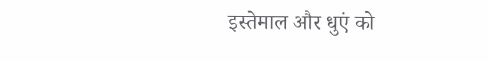इस्तेमाल और धुएं को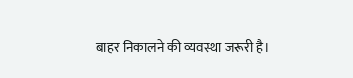बाहर निकालने की व्यवस्था जरूरी है।